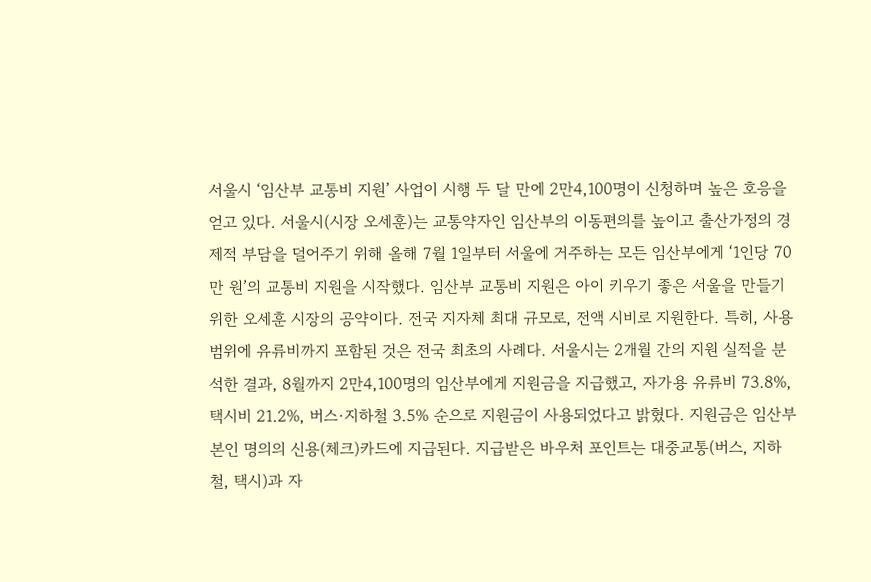서울시 ‘임산부 교통비 지원’ 사업이 시행 두 달 만에 2만4,100명이 신청하며 높은 호응을 얻고 있다. 서울시(시장 오세훈)는 교통약자인 임산부의 이동편의를 높이고 출산가정의 경제적 부담을 덜어주기 위해 올해 7월 1일부터 서울에 거주하는 모든 임산부에게 ‘1인당 70만 원’의 교통비 지원을 시작했다. 임산부 교통비 지원은 아이 키우기 좋은 서울을 만들기 위한 오세훈 시장의 공약이다. 전국 지자체 최대 규모로, 전액 시비로 지원한다. 특히, 사용 범위에 유류비까지 포함된 것은 전국 최초의 사례다. 서울시는 2개월 간의 지원 실적을 분석한 결과, 8월까지 2만4,100명의 임산부에게 지원금을 지급했고, 자가용 유류비 73.8%, 택시비 21.2%, 버스·지하철 3.5% 순으로 지원금이 사용되었다고 밝혔다. 지원금은 임산부 본인 명의의 신용(체크)카드에 지급된다. 지급받은 바우처 포인트는 대중교통(버스, 지하철, 택시)과 자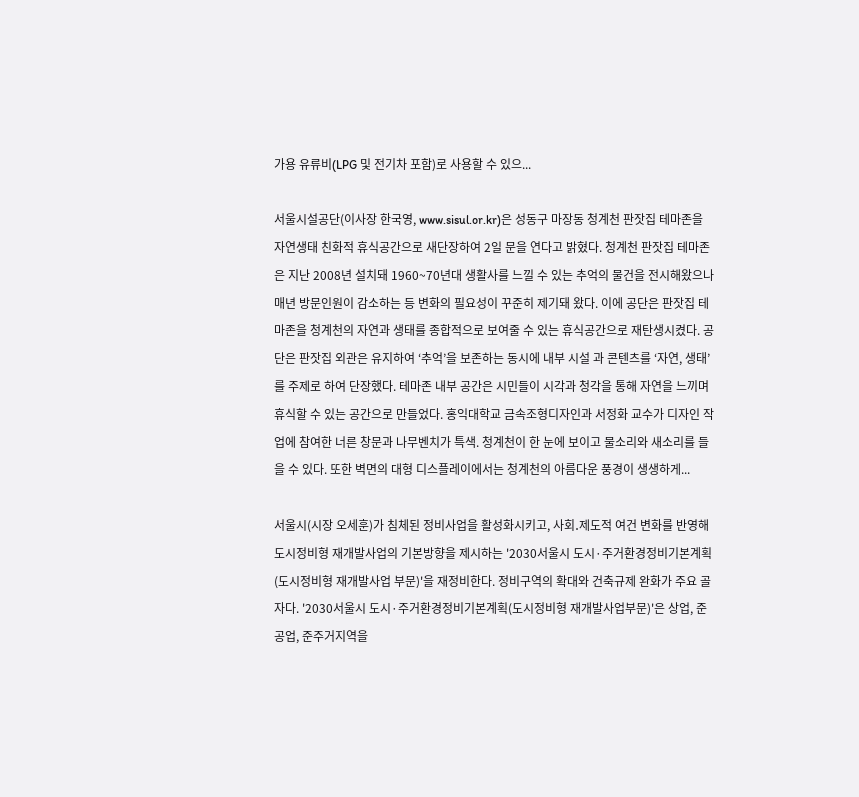가용 유류비(LPG 및 전기차 포함)로 사용할 수 있으...

서울시설공단(이사장 한국영, www.sisul.or.kr)은 성동구 마장동 청계천 판잣집 테마존을 자연생태 친화적 휴식공간으로 새단장하여 2일 문을 연다고 밝혔다. 청계천 판잣집 테마존은 지난 2008년 설치돼 1960~70년대 생활사를 느낄 수 있는 추억의 물건을 전시해왔으나 매년 방문인원이 감소하는 등 변화의 필요성이 꾸준히 제기돼 왔다. 이에 공단은 판잣집 테마존을 청계천의 자연과 생태를 종합적으로 보여줄 수 있는 휴식공간으로 재탄생시켰다. 공단은 판잣집 외관은 유지하여 ‘추억’을 보존하는 동시에 내부 시설 과 콘텐츠를 ‘자연, 생태’를 주제로 하여 단장했다. 테마존 내부 공간은 시민들이 시각과 청각을 통해 자연을 느끼며 휴식할 수 있는 공간으로 만들었다. 홍익대학교 금속조형디자인과 서정화 교수가 디자인 작업에 참여한 너른 창문과 나무벤치가 특색. 청계천이 한 눈에 보이고 물소리와 새소리를 들을 수 있다. 또한 벽면의 대형 디스플레이에서는 청계천의 아름다운 풍경이 생생하게...

서울시(시장 오세훈)가 침체된 정비사업을 활성화시키고, 사회․제도적 여건 변화를 반영해 도시정비형 재개발사업의 기본방향을 제시하는 '2030서울시 도시·주거환경정비기본계획(도시정비형 재개발사업 부문)'을 재정비한다. 정비구역의 확대와 건축규제 완화가 주요 골자다. '2030서울시 도시·주거환경정비기본계획(도시정비형 재개발사업부문)'은 상업, 준공업, 준주거지역을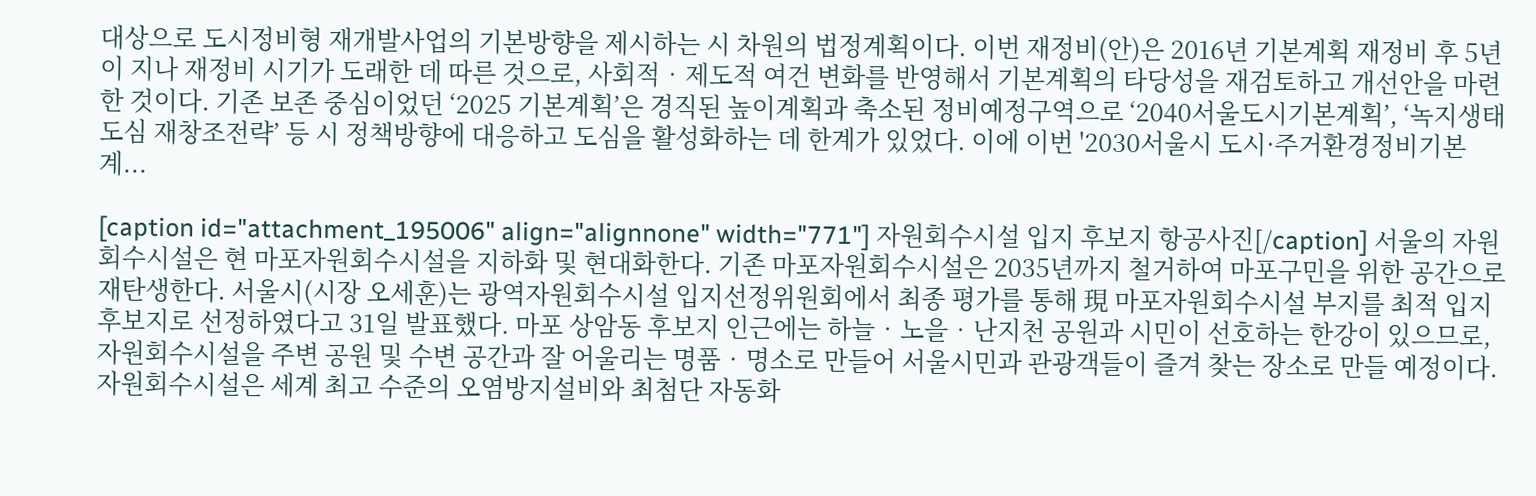대상으로 도시정비형 재개발사업의 기본방향을 제시하는 시 차원의 법정계획이다. 이번 재정비(안)은 2016년 기본계획 재정비 후 5년이 지나 재정비 시기가 도래한 데 따른 것으로, 사회적‧제도적 여건 변화를 반영해서 기본계획의 타당성을 재검토하고 개선안을 마련한 것이다. 기존 보존 중심이었던 ‘2025 기본계획’은 경직된 높이계획과 축소된 정비예정구역으로 ‘2040서울도시기본계획’, ‘녹지생태도심 재창조전략’ 등 시 정책방향에 대응하고 도심을 활성화하는 데 한계가 있었다. 이에 이번 '2030서울시 도시·주거환경정비기본계...

[caption id="attachment_195006" align="alignnone" width="771"] 자원회수시설 입지 후보지 항공사진[/caption] 서울의 자원회수시설은 현 마포자원회수시설을 지하화 및 현대화한다. 기존 마포자원회수시설은 2035년까지 철거하여 마포구민을 위한 공간으로 재탄생한다. 서울시(시장 오세훈)는 광역자원회수시설 입지선정위원회에서 최종 평가를 통해 現 마포자원회수시설 부지를 최적 입지 후보지로 선정하였다고 31일 발표했다. 마포 상암동 후보지 인근에는 하늘‧노을‧난지천 공원과 시민이 선호하는 한강이 있으므로, 자원회수시설을 주변 공원 및 수변 공간과 잘 어울리는 명품‧명소로 만들어 서울시민과 관광객들이 즐겨 찾는 장소로 만들 예정이다. 자원회수시설은 세계 최고 수준의 오염방지설비와 최첨단 자동화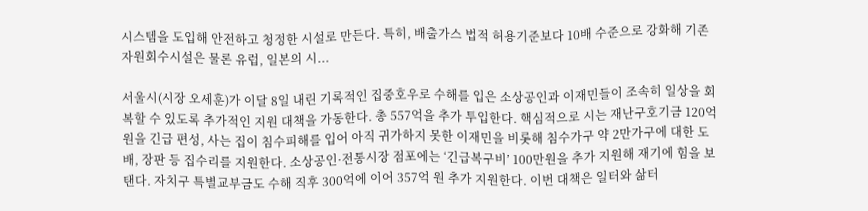시스템을 도입해 안전하고 청정한 시설로 만든다. 특히, 배출가스 법적 허용기준보다 10배 수준으로 강화해 기존 자원회수시설은 물론 유럽, 일본의 시...

서울시(시장 오세훈)가 이달 8일 내린 기록적인 집중호우로 수해를 입은 소상공인과 이재민들이 조속히 일상을 회복할 수 있도록 추가적인 지원 대책을 가동한다. 총 557억을 추가 투입한다. 핵심적으로 시는 재난구호기금 120억 원을 긴급 편성, 사는 집이 침수피해를 입어 아직 귀가하지 못한 이재민을 비롯해 침수가구 약 2만가구에 대한 도배, 장판 등 집수리를 지원한다. 소상공인·전통시장 점포에는 ‘긴급복구비’ 100만원을 추가 지원해 재기에 힘을 보탠다. 자치구 특별교부금도 수해 직후 300억에 이어 357억 원 추가 지원한다. 이번 대책은 일터와 삶터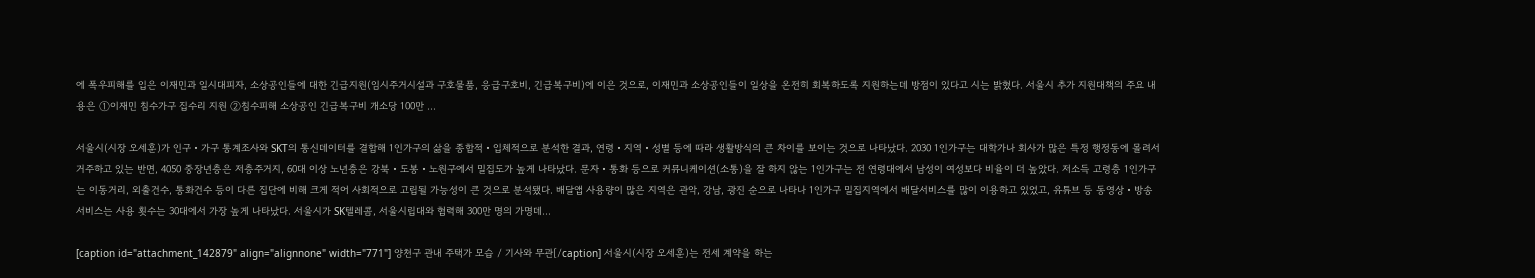에 폭우피해를 입은 이재민과 일시대피자, 소상공인들에 대한 긴급지원(임시주거시설과 구호물품, 응급구호비, 긴급복구비)에 이은 것으로, 이재민과 소상공인들이 일상을 온전히 회복하도록 지원하는데 방점이 있다고 시는 밝혔다. 서울시 추가 지원대책의 주요 내용은 ①이재민 침수가구 집수리 지원 ②침수피해 소상공인 긴급복구비 개소당 100만 ...

서울시(시장 오세훈)가 인구‧가구 통계조사와 SKT의 통신데이터를 결합해 1인가구의 삶을 종합적‧입체적으로 분석한 결과, 연령‧지역‧성별 등에 따라 생활방식의 큰 차이를 보이는 것으로 나타났다. 2030 1인가구는 대학가나 회사가 많은 특정 행정동에 몰려서 거주하고 있는 반면, 4050 중장년층은 저층주거지, 60대 이상 노년층은 강북‧도봉‧노원구에서 밀집도가 높게 나타났다. 문자‧통화 등으로 커뮤니케이션(소통)을 잘 하지 않는 1인가구는 전 연령대에서 남성이 여성보다 비율이 더 높았다. 저소득 고령층 1인가구는 이동거리, 외출건수, 통화건수 등이 다른 집단에 비해 크게 적어 사회적으로 고립될 가능성이 큰 것으로 분석됐다. 배달앱 사용량이 많은 지역은 관악, 강남, 광진 순으로 나타나 1인가구 밀집지역에서 배달서비스를 많이 이용하고 있었고, 유튜브 등 동영상‧방송 서비스는 사용 횟수는 30대에서 가장 높게 나타났다. 서울시가 SK텔레콤, 서울시립대와 협력해 300만 명의 가명데...

[caption id="attachment_142879" align="alignnone" width="771"] 양천구 관내 주택가 모습 / 기사와 무관[/caption] 서울시(시장 오세훈)는 전세 계약을 하는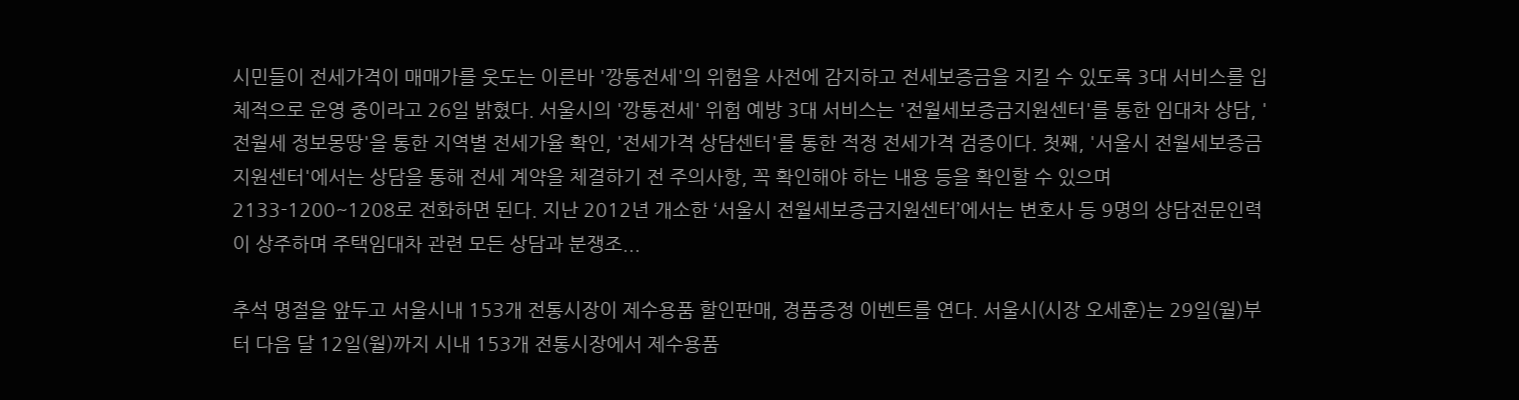시민들이 전세가격이 매매가를 웃도는 이른바 '깡통전세'의 위험을 사전에 감지하고 전세보증금을 지킬 수 있도록 3대 서비스를 입체적으로 운영 중이라고 26일 밝혔다. 서울시의 '깡통전세' 위험 예방 3대 서비스는 '전월세보증금지원센터'를 통한 임대차 상담, '전월세 정보몽땅'을 통한 지역별 전세가율 확인, '전세가격 상담센터'를 통한 적정 전세가격 검증이다. 첫째, '서울시 전월세보증금지원센터'에서는 상담을 통해 전세 계약을 체결하기 전 주의사항, 꼭 확인해야 하는 내용 등을 확인할 수 있으며 2133-1200~1208로 전화하면 된다. 지난 2012년 개소한 ‘서울시 전월세보증금지원센터’에서는 변호사 등 9명의 상담전문인력이 상주하며 주택임대차 관련 모든 상담과 분쟁조...

추석 명절을 앞두고 서울시내 153개 전통시장이 제수용품 할인판매, 경품증정 이벤트를 연다. 서울시(시장 오세훈)는 29일(월)부터 다음 달 12일(월)까지 시내 153개 전통시장에서 제수용품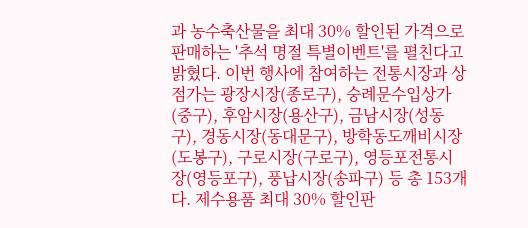과 농수축산물을 최대 30% 할인된 가격으로 판매하는 '추석 명절 특별이벤트'를 펼친다고 밝혔다. 이번 행사에 참여하는 전통시장과 상점가는 광장시장(종로구), 숭례문수입상가(중구), 후암시장(용산구), 금남시장(성동구), 경동시장(동대문구), 방학동도깨비시장(도봉구), 구로시장(구로구), 영등포전통시장(영등포구), 풍납시장(송파구) 등 총 153개다. 제수용품 최대 30% 할인판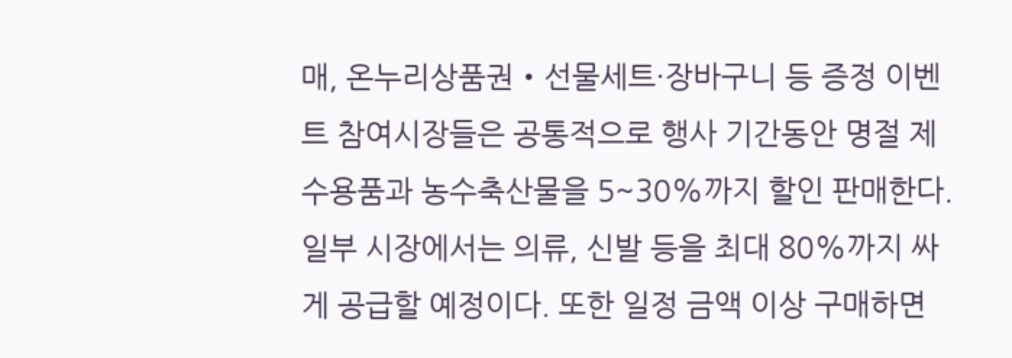매, 온누리상품권‧선물세트·장바구니 등 증정 이벤트 참여시장들은 공통적으로 행사 기간동안 명절 제수용품과 농수축산물을 5~30%까지 할인 판매한다. 일부 시장에서는 의류, 신발 등을 최대 80%까지 싸게 공급할 예정이다. 또한 일정 금액 이상 구매하면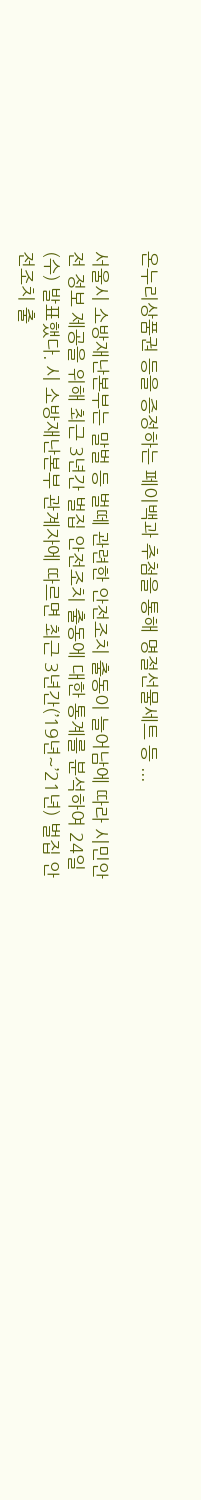온누리상품권 등을 증정하는 페이백과 추첨을 통해 명절선물세트 등 ...

서울시 소방재난본부는 말벌 등 벌떼 관련한 안전조치 출동이 늘어남에 따라 시민안전 정보 제공을 위해 최근 3년간 벌집 안전조치 출동에 대한 통계를 분석하여 24일(수) 발표했다. 시 소방재난본부 관계자에 따르면 최근 3년간(’19년~’21년) 벌집 안전조치 출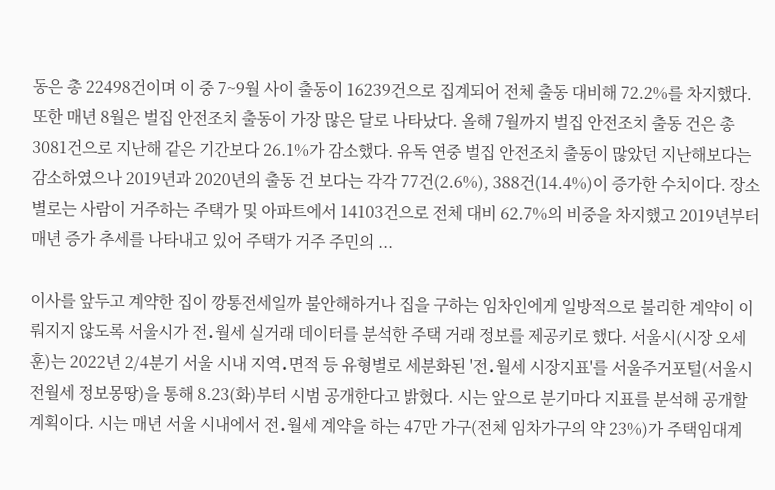동은 총 22498건이며 이 중 7~9월 사이 출동이 16239건으로 집계되어 전체 출동 대비해 72.2%를 차지했다. 또한 매년 8월은 벌집 안전조치 출동이 가장 많은 달로 나타났다. 올해 7월까지 벌집 안전조치 출동 건은 총 3081건으로 지난해 같은 기간보다 26.1%가 감소했다. 유독 연중 벌집 안전조치 출동이 많았던 지난해보다는 감소하였으나 2019년과 2020년의 출동 건 보다는 각각 77건(2.6%), 388건(14.4%)이 증가한 수치이다. 장소별로는 사람이 거주하는 주택가 및 아파트에서 14103건으로 전체 대비 62.7%의 비중을 차지했고 2019년부터 매년 증가 추세를 나타내고 있어 주택가 거주 주민의 ...

이사를 앞두고 계약한 집이 깡통전세일까 불안해하거나 집을 구하는 임차인에게 일방적으로 불리한 계약이 이뤄지지 않도록 서울시가 전․월세 실거래 데이터를 분석한 주택 거래 정보를 제공키로 했다. 서울시(시장 오세훈)는 2022년 2/4분기 서울 시내 지역․면적 등 유형별로 세분화된 '전․월세 시장지표'를 서울주거포털(서울시 전월세 정보몽땅)을 통해 8.23(화)부터 시범 공개한다고 밝혔다. 시는 앞으로 분기마다 지표를 분석해 공개할 계획이다. 시는 매년 서울 시내에서 전․월세 계약을 하는 47만 가구(전체 임차가구의 약 23%)가 주택임대계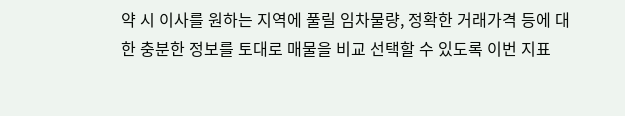약 시 이사를 원하는 지역에 풀릴 임차물량, 정확한 거래가격 등에 대한 충분한 정보를 토대로 매물을 비교 선택할 수 있도록 이번 지표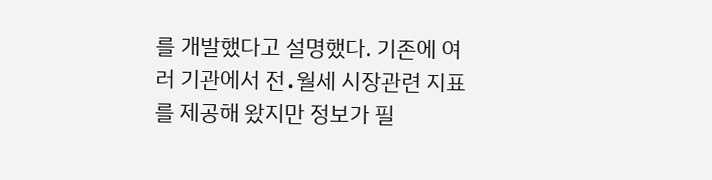를 개발했다고 설명했다. 기존에 여러 기관에서 전․월세 시장관련 지표를 제공해 왔지만 정보가 필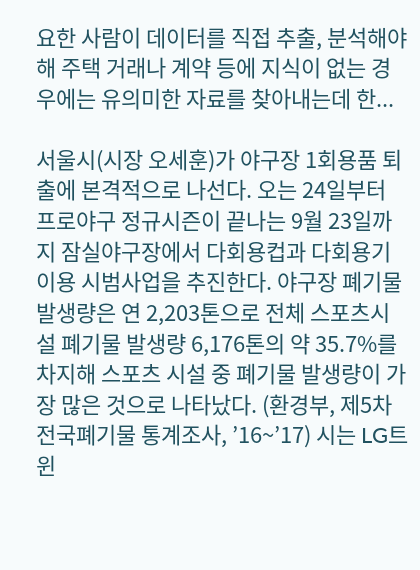요한 사람이 데이터를 직접 추출, 분석해야 해 주택 거래나 계약 등에 지식이 없는 경우에는 유의미한 자료를 찾아내는데 한...

서울시(시장 오세훈)가 야구장 1회용품 퇴출에 본격적으로 나선다. 오는 24일부터 프로야구 정규시즌이 끝나는 9월 23일까지 잠실야구장에서 다회용컵과 다회용기 이용 시범사업을 추진한다. 야구장 폐기물 발생량은 연 2,203톤으로 전체 스포츠시설 폐기물 발생량 6,176톤의 약 35.7%를 차지해 스포츠 시설 중 폐기물 발생량이 가장 많은 것으로 나타났다. (환경부, 제5차 전국폐기물 통계조사, ’16~’17) 시는 LG트윈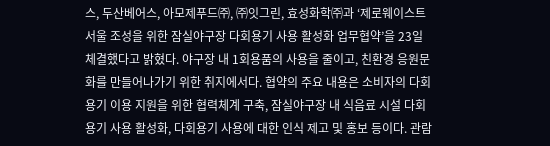스, 두산베어스, 아모제푸드㈜, ㈜잇그린, 효성화학㈜과 ‘제로웨이스트 서울 조성을 위한 잠실야구장 다회용기 사용 활성화 업무협약’을 23일 체결했다고 밝혔다. 야구장 내 1회용품의 사용을 줄이고, 친환경 응원문화를 만들어나가기 위한 취지에서다. 협약의 주요 내용은 소비자의 다회용기 이용 지원을 위한 협력체계 구축, 잠실야구장 내 식음료 시설 다회용기 사용 활성화, 다회용기 사용에 대한 인식 제고 및 홍보 등이다. 관람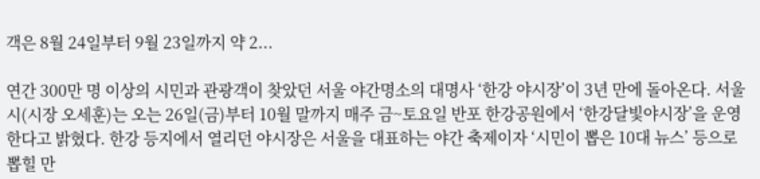객은 8월 24일부터 9월 23일까지 약 2...

연간 300만 명 이상의 시민과 관광객이 찾았던 서울 야간명소의 대명사 ‘한강 야시장’이 3년 만에 돌아온다. 서울시(시장 오세훈)는 오는 26일(금)부터 10월 말까지 매주 금~토요일 반포 한강공원에서 ‘한강달빛야시장’을 운영한다고 밝혔다. 한강 등지에서 열리던 야시장은 서울을 대표하는 야간 축제이자 ‘시민이 뽑은 10대 뉴스’ 등으로 뽑힐 만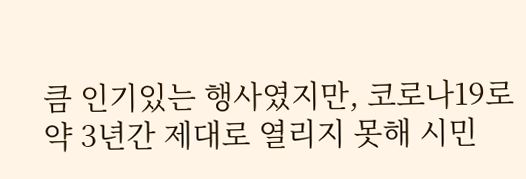큼 인기있는 행사였지만, 코로나19로 약 3년간 제대로 열리지 못해 시민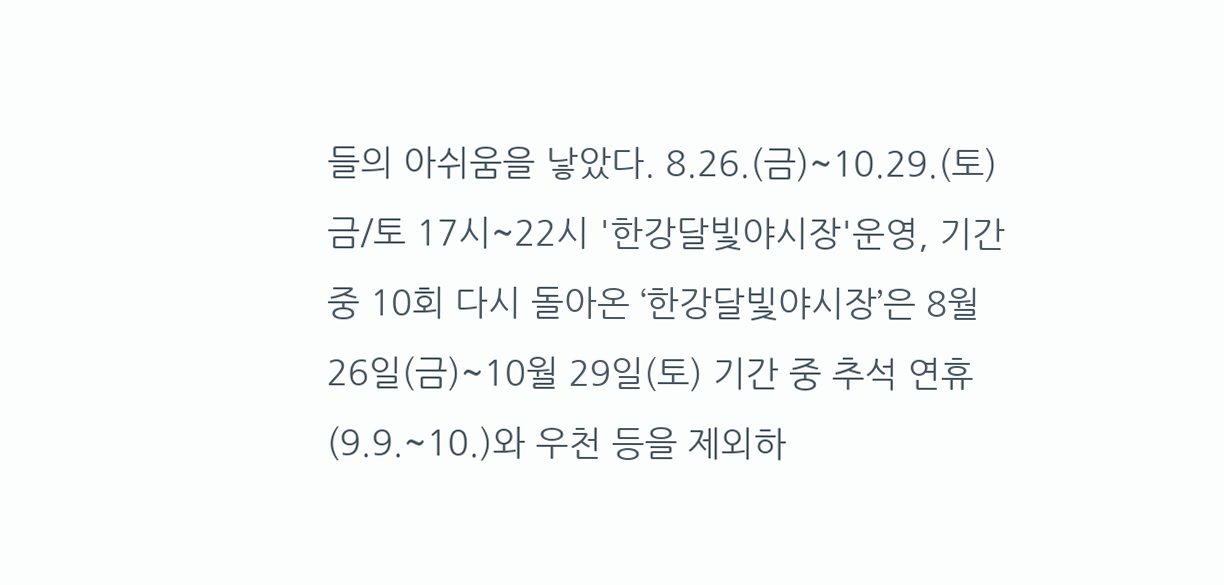들의 아쉬움을 낳았다. 8.26.(금)~10.29.(토) 금/토 17시~22시 '한강달빛야시장'운영, 기간 중 10회 다시 돌아온 ‘한강달빛야시장’은 8월 26일(금)~10월 29일(토) 기간 중 추석 연휴(9.9.~10.)와 우천 등을 제외하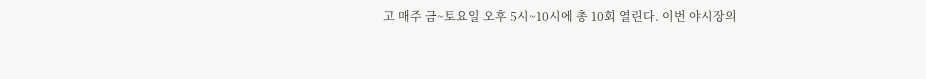고 매주 금~토요일 오후 5시~10시에 총 10회 열린다. 이번 야시장의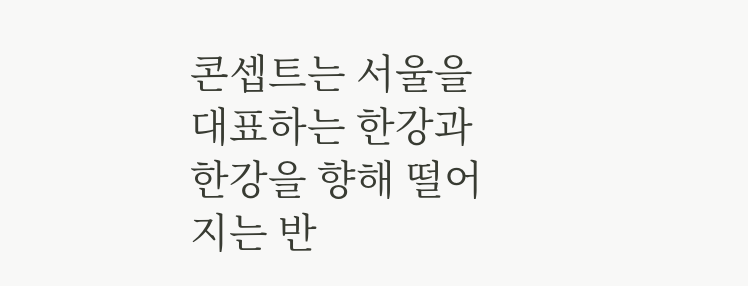콘셉트는 서울을 대표하는 한강과 한강을 향해 떨어지는 반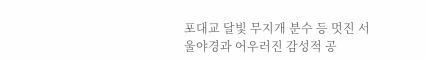포대교 달빛 무지개 분수 등 멋진 서울야경과 어우러진 감성적 공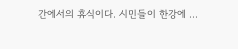간에서의 휴식이다. 시민들이 한강에 ...